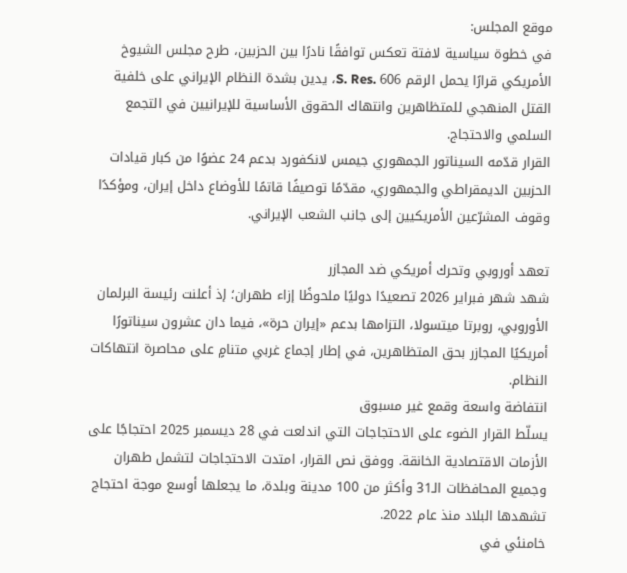موقع المجلس:
في خطوة سياسية لافتة تعكس توافقًا نادرًا بين الحزبين، طرح مجلس الشيوخ الأمريكي قرارًا يحمل الرقم S. Res. 606، يدين بشدة النظام الإيراني على خلفية القتل المنهجي للمتظاهرين وانتهاك الحقوق الأساسية للإيرانيين في التجمع السلمي والاحتجاج.
القرار قدّمه السيناتور الجمهوري جيمس لانكفورد بدعم 24 عضوًا من كبار قيادات الحزبين الديمقراطي والجمهوري، مقدّمًا توصيفًا قاتمًا للأوضاع داخل إيران، ومؤكدًا وقوف المشرّعين الأمريكيين إلى جانب الشعب الإيراني.

تعهد أوروبي وتحرك أمريكي ضد المجازر
شهد شهر فبراير 2026 تصعيدًا دوليًا ملحوظًا إزاء طهران؛ إذ أعلنت رئيسة البرلمان الأوروبي، روبرتا ميتسولا، التزامها بدعم «إيران حرة»، فيما دان عشرون سيناتورًا أمريكيًا المجازر بحق المتظاهرين، في إطار إجماع غربي متنامٍ على محاصرة انتهاكات النظام.
انتفاضة واسعة وقمع غير مسبوق
يسلّط القرار الضوء على الاحتجاجات التي اندلعت في 28 ديسمبر 2025 احتجاجًا على الأزمات الاقتصادية الخانقة. ووفق نص القرار، امتدت الاحتجاجات لتشمل طهران وجميع المحافظات الـ31 وأكثر من 100 مدينة وبلدة، ما يجعلها أوسع موجة احتجاج تشهدها البلاد منذ عام 2022.
خامنئي في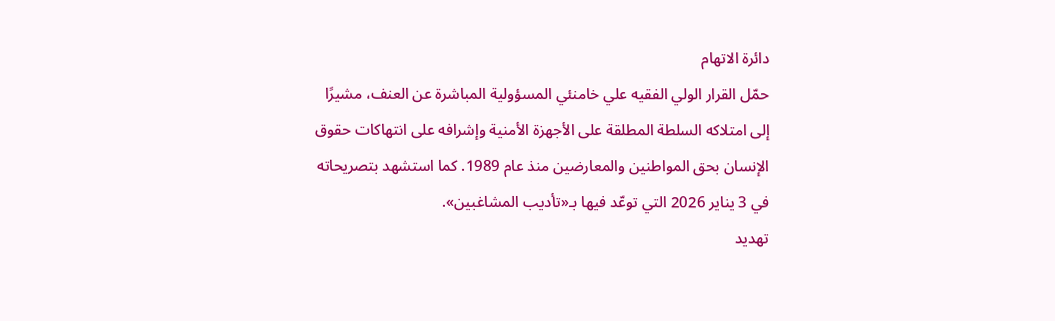دائرة الاتهام
حمّل القرار الولي الفقيه علي خامنئي المسؤولية المباشرة عن العنف، مشيرًا إلى امتلاكه السلطة المطلقة على الأجهزة الأمنية وإشرافه على انتهاكات حقوق الإنسان بحق المواطنين والمعارضين منذ عام 1989. كما استشهد بتصريحاته في 3 يناير 2026 التي توعّد فيها بـ«تأديب المشاغبين».
تهديد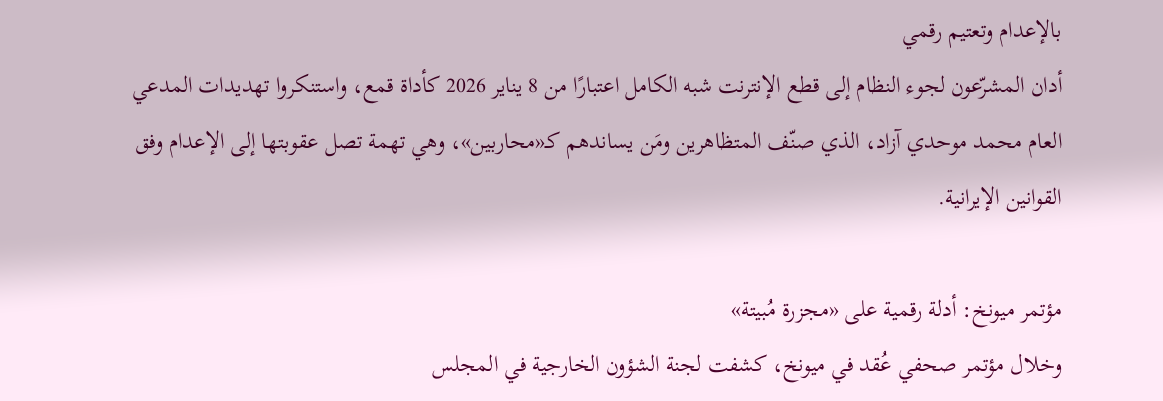بالإعدام وتعتيم رقمي
أدان المشرّعون لجوء النظام إلى قطع الإنترنت شبه الكامل اعتبارًا من 8 يناير 2026 كأداة قمع، واستنكروا تهديدات المدعي العام محمد موحدي آزاد، الذي صنّف المتظاهرين ومَن يساندهم كـ«محاربين»، وهي تهمة تصل عقوبتها إلى الإعدام وفق القوانين الإيرانية.

مؤتمر ميونخ: أدلة رقمية على «مجزرة مُبيتة»
وخلال مؤتمر صحفي عُقد في ميونخ، كشفت لجنة الشؤون الخارجية في المجلس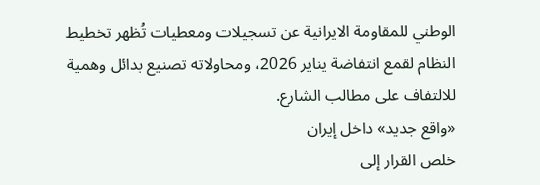الوطني للمقاومة الایرانیة عن تسجيلات ومعطيات تُظهر تخطيط النظام لقمع انتفاضة يناير 2026، ومحاولاته تصنيع بدائل وهمية للالتفاف على مطالب الشارع.
«واقع جديد» داخل إيران
خلص القرار إلى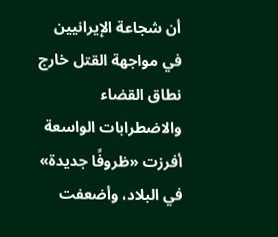أن شجاعة الإيرانيين في مواجهة القتل خارج نطاق القضاء والاضطرابات الواسعة أفرزت «ظروفًا جديدة» في البلاد، وأضعفت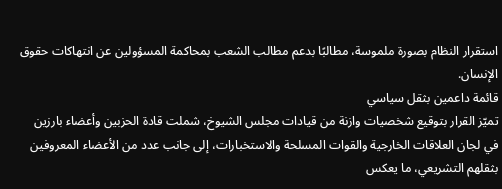استقرار النظام بصورة ملموسة، مطالبًا بدعم مطالب الشعب بمحاكمة المسؤولين عن انتهاكات حقوق الإنسان.
قائمة داعمين بثقل سياسي
تميّز القرار بتوقيع شخصيات وازنة من قيادات مجلس الشيوخ، شملت قادة الحزبين وأعضاء بارزين في لجان العلاقات الخارجية والقوات المسلحة والاستخبارات، إلى جانب عدد من الأعضاء المعروفين بثقلهم التشريعي، ما يعكس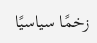زخمًا سياسيًا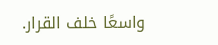واسعًا خلف القرار.